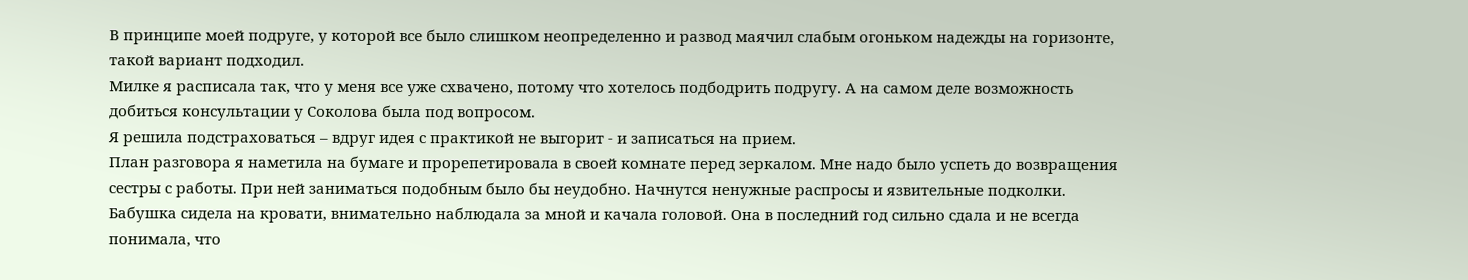В принципе моей подруге, у которой все было слишком неопределенно и развод маячил слабым огоньком надежды на горизонте, такой вариант подходил.
Милке я расписала так, что у меня все уже схвачено, потому что хотелось подбодрить подругу. А на самом деле возможность добиться консультации у Соколова была под вопросом.
Я решила подстраховаться – вдруг идея с практикой не выгорит - и записаться на прием.
План разговора я наметила на бумаге и прорепетировала в своей комнате перед зеркалом. Мне надо было успеть до возвращения сестры с работы. При ней заниматься подобным было бы неудобно. Начнутся ненужные распросы и язвительные подколки.
Бабушка сидела на кровати, внимательно наблюдала за мной и качала головой. Она в последний год сильно сдала и не всегда понимала, что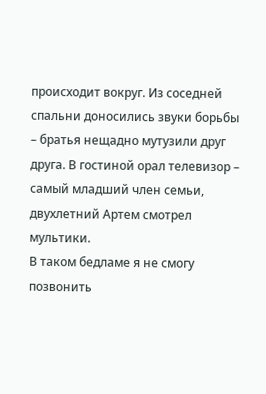происходит вокруг. Из соседней спальни доносились звуки борьбы – братья нещадно мутузили друг друга. В гостиной орал телевизор – самый младший член семьи, двухлетний Артем смотрел мультики.
В таком бедламе я не смогу позвонить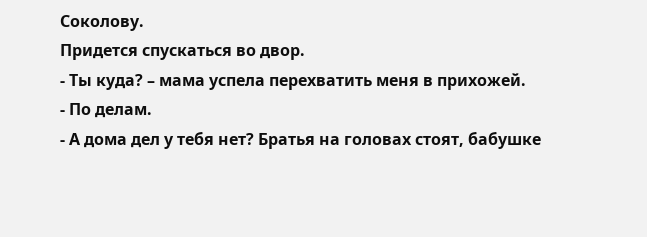Соколову.
Придется спускаться во двор.
- Ты куда? – мама успела перехватить меня в прихожей.
- По делам.
- А дома дел у тебя нет? Братья на головах стоят, бабушке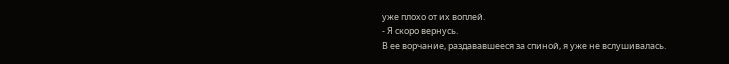уже плохо от их воплей.
- Я скоро вернусь.
В ее ворчание, раздававшееся за спиной, я уже не вслушивалась.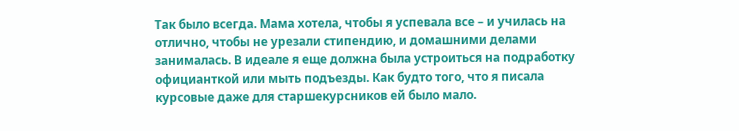Так было всегда. Мама хотела, чтобы я успевала все – и училась на отлично, чтобы не урезали стипендию, и домашними делами занималась. В идеале я еще должна была устроиться на подработку официанткой или мыть подъезды. Как будто того, что я писала курсовые даже для старшекурсников ей было мало.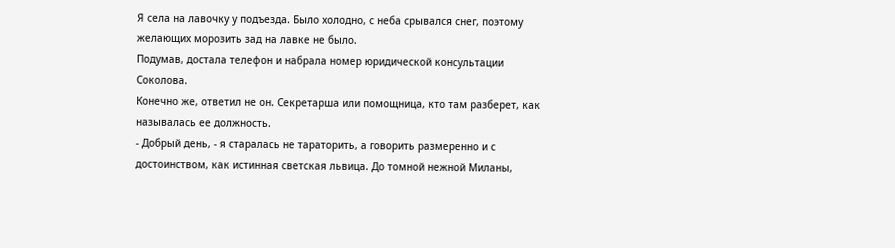Я села на лавочку у подъезда. Было холодно, с неба срывался снег, поэтому желающих морозить зад на лавке не было.
Подумав, достала телефон и набрала номер юридической консультации Соколова.
Конечно же, ответил не он. Секретарша или помощница, кто там разберет, как называлась ее должность.
- Добрый день, - я старалась не тараторить, а говорить размеренно и с достоинством, как истинная светская львица. До томной нежной Миланы,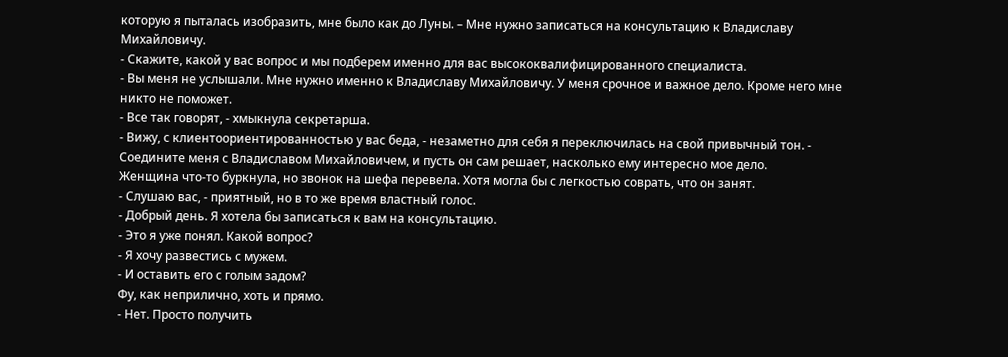которую я пыталась изобразить, мне было как до Луны. – Мне нужно записаться на консультацию к Владиславу Михайловичу.
- Скажите, какой у вас вопрос и мы подберем именно для вас высококвалифицированного специалиста.
- Вы меня не услышали. Мне нужно именно к Владиславу Михайловичу. У меня срочное и важное дело. Кроме него мне никто не поможет.
- Все так говорят, - хмыкнула секретарша.
- Вижу, с клиентоориентированностью у вас беда, - незаметно для себя я переключилась на свой привычный тон. - Соедините меня с Владиславом Михайловичем, и пусть он сам решает, насколько ему интересно мое дело.
Женщина что-то буркнула, но звонок на шефа перевела. Хотя могла бы с легкостью соврать, что он занят.
- Слушаю вас, - приятный, но в то же время властный голос.
- Добрый день. Я хотела бы записаться к вам на консультацию.
- Это я уже понял. Какой вопрос?
- Я хочу развестись с мужем.
- И оставить его с голым задом?
Фу, как неприлично, хоть и прямо.
- Нет. Просто получить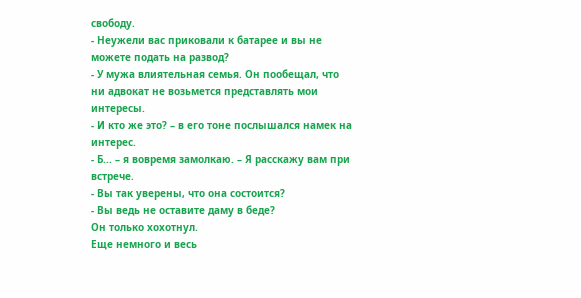свободу.
- Неужели вас приковали к батарее и вы не можете подать на развод?
- У мужа влиятельная семья. Он пообещал, что ни адвокат не возьмется представлять мои интересы.
- И кто же это? – в его тоне послышался намек на интерес.
- Б... – я вовремя замолкаю. – Я расскажу вам при встрече.
- Вы так уверены, что она состоится?
- Вы ведь не оставите даму в беде?
Он только хохотнул.
Еще немного и весь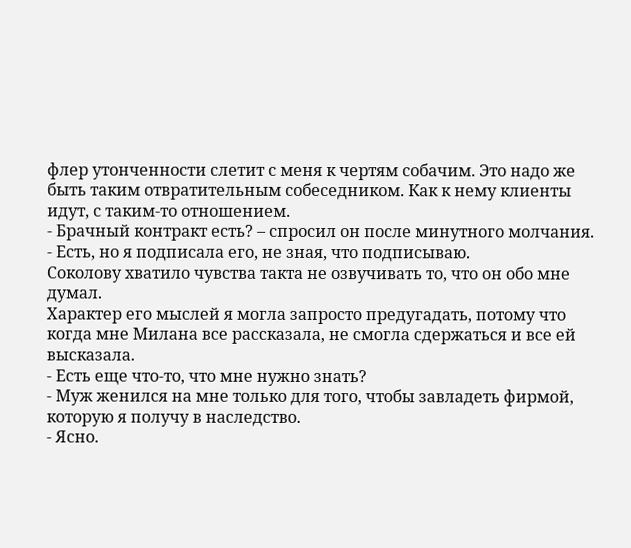флер утонченности слетит с меня к чертям собачим. Это надо же быть таким отвратительным собеседником. Как к нему клиенты идут, с таким-то отношением.
- Брачный контракт есть? – спросил он после минутного молчания.
- Есть, но я подписала его, не зная, что подписываю.
Соколову хватило чувства такта не озвучивать то, что он обо мне думал.
Характер его мыслей я могла запросто предугадать, потому что когда мне Милана все рассказала, не смогла сдержаться и все ей высказала.
- Есть еще что-то, что мне нужно знать?
- Муж женился на мне только для того, чтобы завладеть фирмой, которую я получу в наследство.
- Ясно.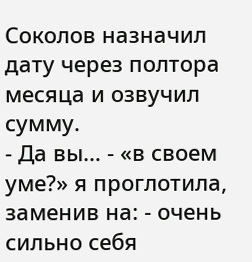Соколов назначил дату через полтора месяца и озвучил сумму.
- Да вы… - «в своем уме?» я проглотила, заменив на: - очень сильно себя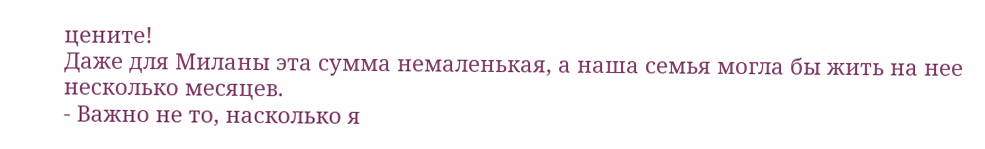цените!
Даже для Миланы эта сумма немаленькая, а наша семья могла бы жить на нее несколько месяцев.
- Важно не то, насколько я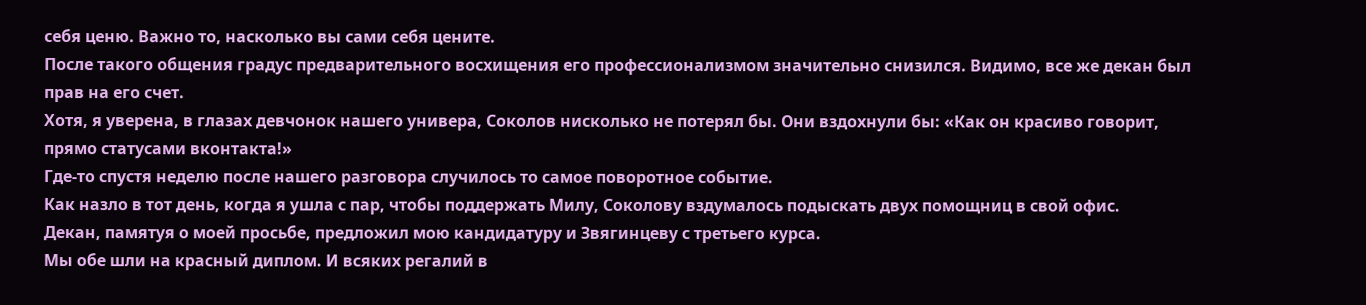себя ценю. Важно то, насколько вы сами себя цените.
После такого общения градус предварительного восхищения его профессионализмом значительно снизился. Видимо, все же декан был прав на его счет.
Хотя, я уверена, в глазах девчонок нашего универа, Соколов нисколько не потерял бы. Они вздохнули бы: «Как он красиво говорит, прямо статусами вконтакта!»
Где-то спустя неделю после нашего разговора случилось то самое поворотное событие.
Как назло в тот день, когда я ушла с пар, чтобы поддержать Милу, Соколову вздумалось подыскать двух помощниц в свой офис.
Декан, памятуя о моей просьбе, предложил мою кандидатуру и Звягинцеву с третьего курса.
Мы обе шли на красный диплом. И всяких регалий в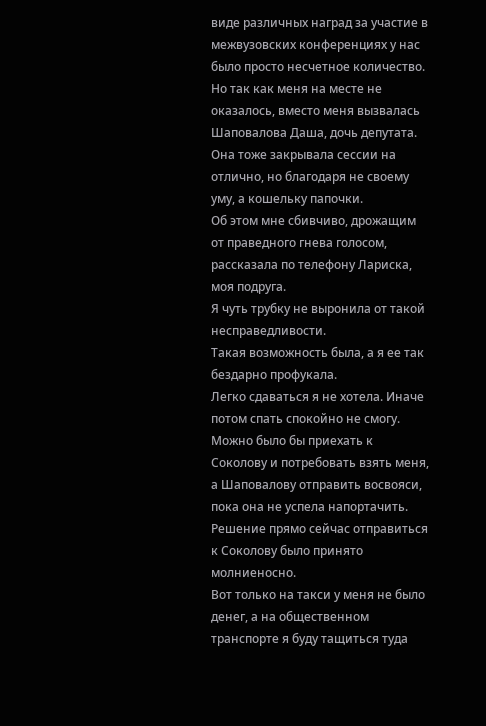виде различных наград за участие в межвузовских конференциях у нас было просто несчетное количество.
Но так как меня на месте не оказалось, вместо меня вызвалась Шаповалова Даша, дочь депутата. Она тоже закрывала сессии на отлично, но благодаря не своему уму, а кошельку папочки.
Об этом мне сбивчиво, дрожащим от праведного гнева голосом, рассказала по телефону Лариска, моя подруга.
Я чуть трубку не выронила от такой несправедливости.
Такая возможность была, а я ее так бездарно профукала.
Легко сдаваться я не хотела. Иначе потом спать спокойно не смогу. Можно было бы приехать к Соколову и потребовать взять меня, а Шаповалову отправить восвояси, пока она не успела напортачить.
Решение прямо сейчас отправиться к Соколову было принято молниеносно.
Вот только на такси у меня не было денег, а на общественном транспорте я буду тащиться туда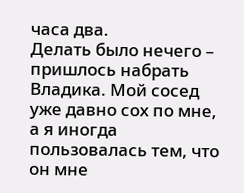часа два.
Делать было нечего – пришлось набрать Владика. Мой сосед уже давно сох по мне, а я иногда пользовалась тем, что он мне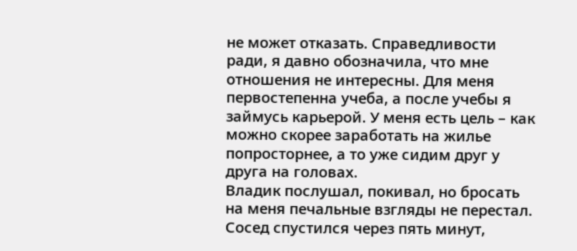не может отказать. Справедливости ради, я давно обозначила, что мне отношения не интересны. Для меня первостепенна учеба, а после учебы я займусь карьерой. У меня есть цель – как можно скорее заработать на жилье попросторнее, а то уже сидим друг у друга на головах.
Владик послушал, покивал, но бросать на меня печальные взгляды не перестал.
Сосед спустился через пять минут,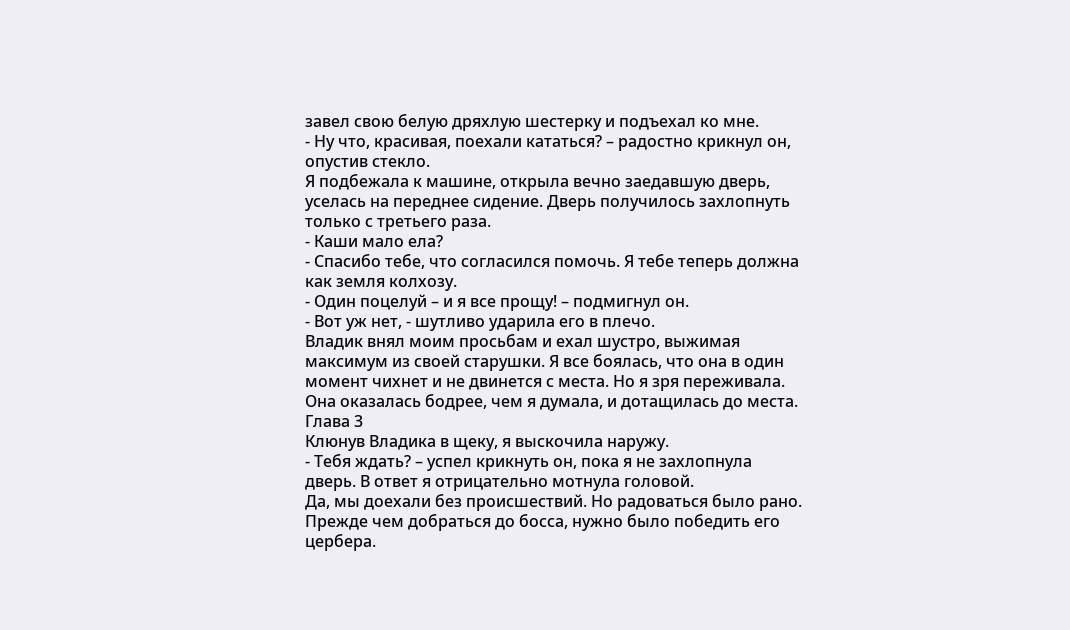завел свою белую дряхлую шестерку и подъехал ко мне.
- Ну что, красивая, поехали кататься? – радостно крикнул он, опустив стекло.
Я подбежала к машине, открыла вечно заедавшую дверь, уселась на переднее сидение. Дверь получилось захлопнуть только с третьего раза.
- Каши мало ела?
- Спасибо тебе, что согласился помочь. Я тебе теперь должна как земля колхозу.
- Один поцелуй – и я все прощу! – подмигнул он.
- Вот уж нет, - шутливо ударила его в плечо.
Владик внял моим просьбам и ехал шустро, выжимая максимум из своей старушки. Я все боялась, что она в один момент чихнет и не двинется с места. Но я зря переживала. Она оказалась бодрее, чем я думала, и дотащилась до места.
Глава 3
Клюнув Владика в щеку, я выскочила наружу.
- Тебя ждать? – успел крикнуть он, пока я не захлопнула дверь. В ответ я отрицательно мотнула головой.
Да, мы доехали без происшествий. Но радоваться было рано. Прежде чем добраться до босса, нужно было победить его цербера.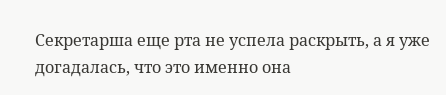Секретарша еще рта не успела раскрыть, а я уже догадалась, что это именно она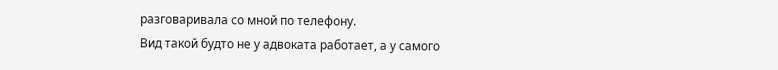разговаривала со мной по телефону.
Вид такой будто не у адвоката работает, а у самого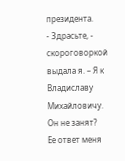президента.
- Здрасьте, - скороговоркой выдала я. – Я к Владиславу Михайловичу. Он не занят?
Ее ответ меня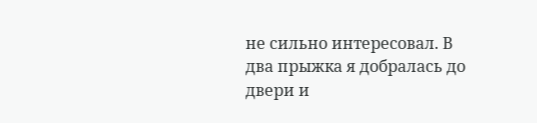не сильно интересовал. В два прыжка я добралась до двери и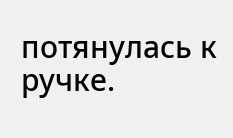потянулась к ручке.